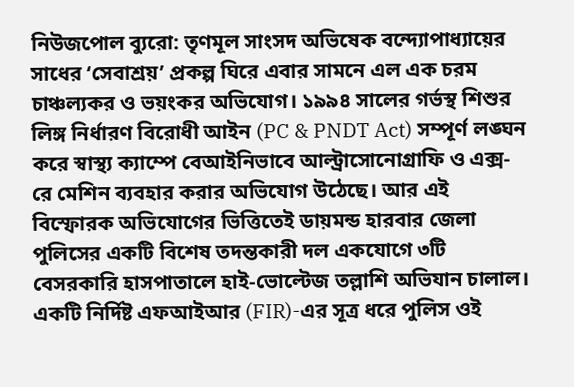নিউজপোল ব্যুরো: তৃণমূল সাংসদ অভিষেক বন্দ্যোপাধ্যায়ের সাধের ‘সেবাশ্রয়’ প্রকল্প ঘিরে এবার সামনে এল এক চরম চাঞ্চল্যকর ও ভয়ংকর অভিযোগ। ১৯৯৪ সালের গর্ভস্থ শিশুর লিঙ্গ নির্ধারণ বিরোধী আইন (PC & PNDT Act) সম্পূর্ণ লঙ্ঘন করে স্বাস্থ্য ক্যাম্পে বেআইনিভাবে আল্ট্রাসোনোগ্রাফি ও এক্স-রে মেশিন ব্যবহার করার অভিযোগ উঠেছে। আর এই বিস্ফোরক অভিযোগের ভিত্তিতেই ডায়মন্ড হারবার জেলা পুলিসের একটি বিশেষ তদন্তকারী দল একযোগে ৩টি বেসরকারি হাসপাতালে হাই-ভোল্টেজ তল্লাশি অভিযান চালাল। একটি নির্দিষ্ট এফআইআর (FIR)-এর সূত্র ধরে পুলিস ওই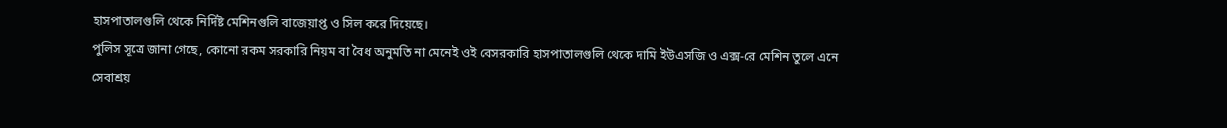হাসপাতালগুলি থেকে নির্দিষ্ট মেশিনগুলি বাজেয়াপ্ত ও সিল করে দিয়েছে।
পুলিস সূত্রে জানা গেছে, কোনো রকম সরকারি নিয়ম বা বৈধ অনুমতি না মেনেই ওই বেসরকারি হাসপাতালগুলি থেকে দামি ইউএসজি ও এক্স-রে মেশিন তুলে এনে সেবাশ্রয়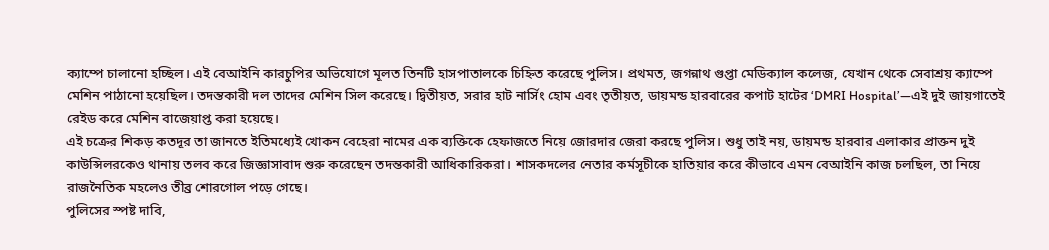ক্যাম্পে চালানো হচ্ছিল। এই বেআইনি কারচুপির অভিযোগে মূলত তিনটি হাসপাতালকে চিহ্নিত করেছে পুলিস। প্রথমত, জগন্নাথ গুপ্তা মেডিক্যাল কলেজ, যেখান থেকে সেবাশ্রয় ক্যাম্পে মেশিন পাঠানো হয়েছিল। তদন্তকারী দল তাদের মেশিন সিল করেছে। দ্বিতীয়ত, সরার হাট নার্সিং হোম এবং তৃতীয়ত, ডায়মন্ড হারবারের কপাট হাটের ‘DMRI Hospital’—এই দুই জায়গাতেই রেইড করে মেশিন বাজেয়াপ্ত করা হয়েছে।
এই চক্রের শিকড় কতদূর তা জানতে ইতিমধ্যেই খোকন বেহেরা নামের এক ব্যক্তিকে হেফাজতে নিয়ে জোরদার জেরা করছে পুলিস। শুধু তাই নয়, ডায়মন্ড হারবার এলাকার প্রাক্তন দুই কাউন্সিলরকেও থানায় তলব করে জিজ্ঞাসাবাদ শুরু করেছেন তদন্তকারী আধিকারিকরা। শাসকদলের নেতার কর্মসূচীকে হাতিয়ার করে কীভাবে এমন বেআইনি কাজ চলছিল, তা নিয়ে রাজনৈতিক মহলেও তীব্র শোরগোল পড়ে গেছে।
পুলিসের স্পষ্ট দাবি,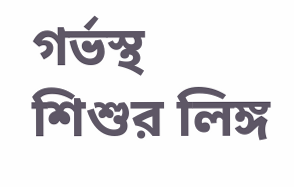গর্ভস্থ শিশুর লিঙ্গ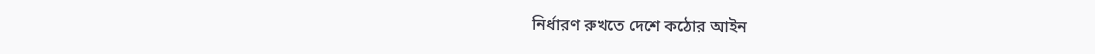নির্ধারণ রুখতে দেশে কঠোর আইন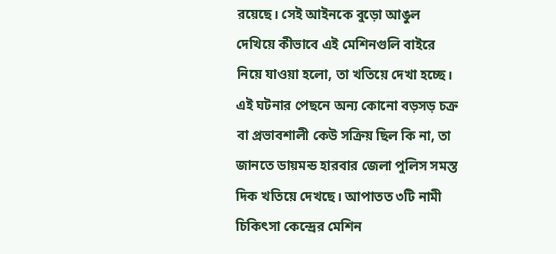রয়েছে। সেই আইনকে বুড়ো আঙুল দেখিয়ে কীভাবে এই মেশিনগুলি বাইরে নিয়ে যাওয়া হলো, তা খতিয়ে দেখা হচ্ছে। এই ঘটনার পেছনে অন্য কোনো বড়সড় চক্র বা প্রভাবশালী কেউ সক্রিয় ছিল কি না, তা জানতে ডায়মন্ড হারবার জেলা পুলিস সমস্ত দিক খতিয়ে দেখছে। আপাতত ৩টি নামী চিকিৎসা কেন্দ্রের মেশিন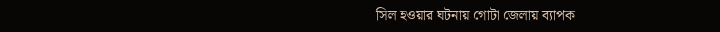সিল হওয়ার ঘটনায় গোটা জেলায় ব্যাপক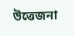উত্তেজনা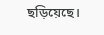ছড়িয়েছে।